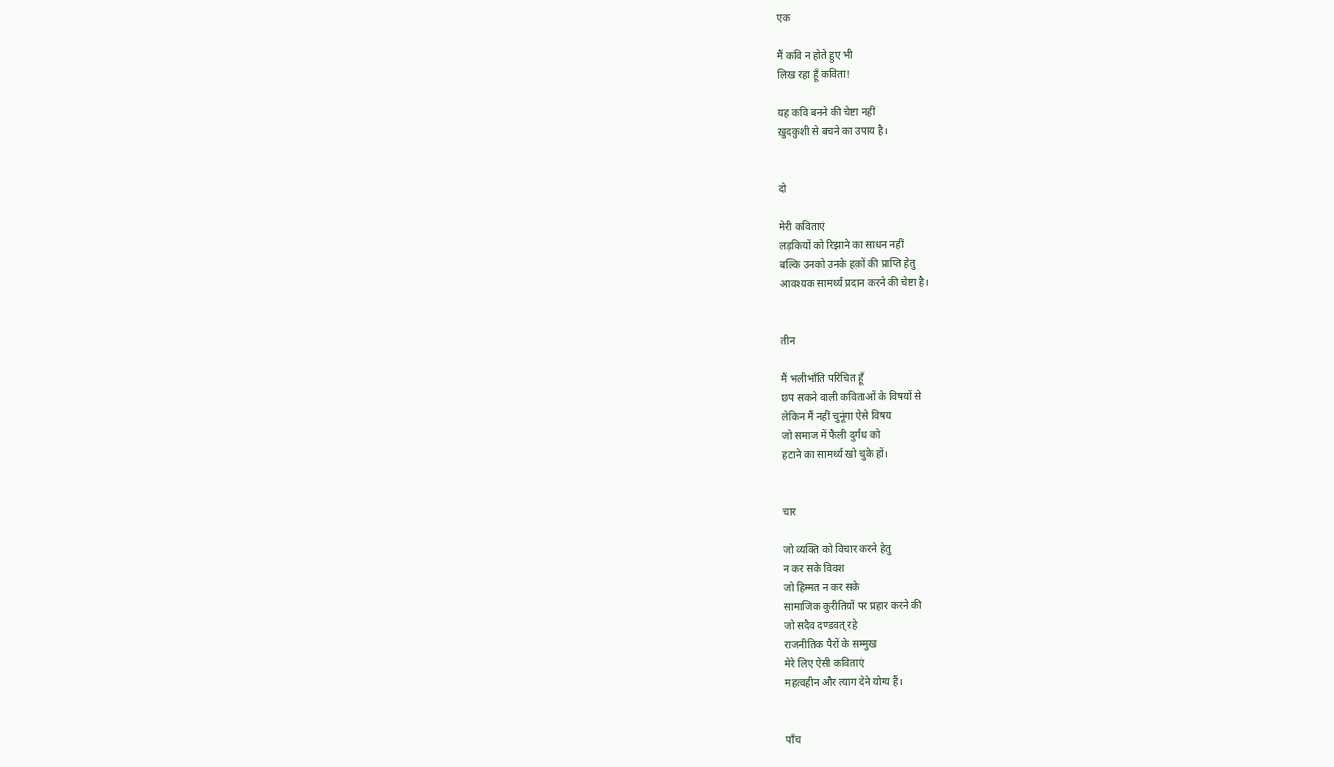एक

मैं कवि न होते हुए भी
लिख रहा हूँ कविता!

यह कवि बनने की चेष्टा नहीं
ख़ुदक़ुशी से बचने का उपाय है।


दो

मेरी कविताएं
लड़कियों को रिझाने का साधन नहीं
बल्कि उनको उनके हक़ों की प्राप्ति हेतु
आवश्यक सामर्थ्य प्रदान करने की चेष्टा है।


तीन

मैं भलीभाँति परिचित हूँ
छप सकने वाली कविताओं के विषयों से
लेकिन मैं नहीं चुनूंगा ऐसे विषय
जो समाज में फैली दुर्गंध को
हटाने का सामर्थ्य खो चुके हों।


चार

जो व्यक्ति को विचार करने हेतु
न कर सके विवश
जो हिम्मत न कर सके
सामाजिक कुरीतियों पर प्रहार करने की
जो सदैव दण्डवत् रहे
राजनीतिक पैरों के सम्मुख
मेरे लिए ऐसी कविताएं
महत्वहीन और त्याग देने योग्य हैं।


पाँच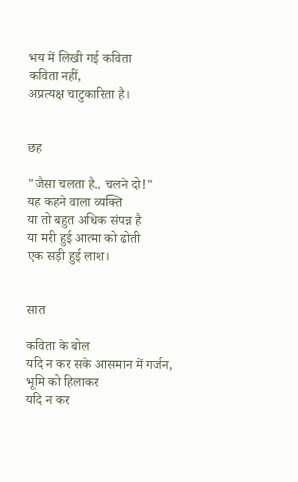भय में लिखी गई कविता
कविता नहीं,
अप्रत्यक्ष चाटुकारिता है।


छह

"जैसा चलता है.. चलने दो!"
यह कहने वाला व्यक्ति
या तो बहुत अधिक संपन्न है
या मरी हुई आत्मा को ढोती
एक सड़ी हुई लाश।


सात

कविता के बोल
यदि न कर सके आसमान में गर्जन,
भूमि को हिलाकर
यदि न कर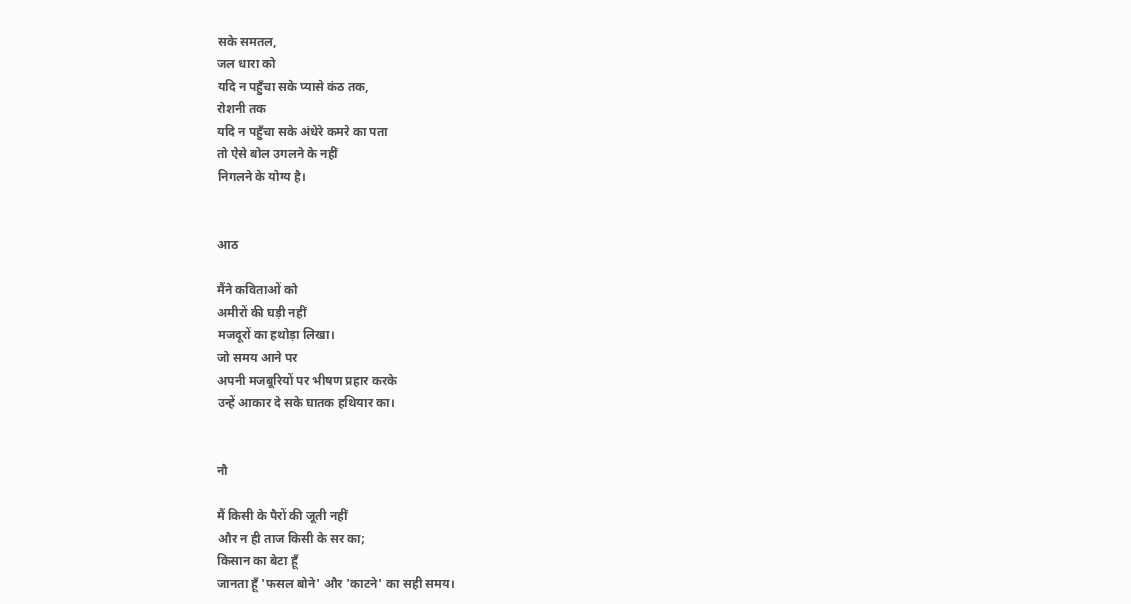सके समतल,
जल धारा को
यदि न पहुँचा सके प्यासे कंठ तक,
रोशनी तक
यदि न पहुँचा सके अंधेरे कमरे का पता
तो ऐसे बोल उगलने के नहीं
निगलने के योग्य है।


आठ

मैंने कविताओं को
अमीरों की घड़ी नहीं
मजदूरों का हथोड़ा लिखा।
जो समय आने पर
अपनी मजबूरियों पर भीषण प्रहार करके
उन्हें आकार दे सके घातक हथियार का।


नौ

मैं किसी के पैरों की जूती नहीं
और न ही ताज किसी के सर का;
किसान का बेटा हूँ
जानता हूँ 'फसल बोने' और 'काटने' का सही समय।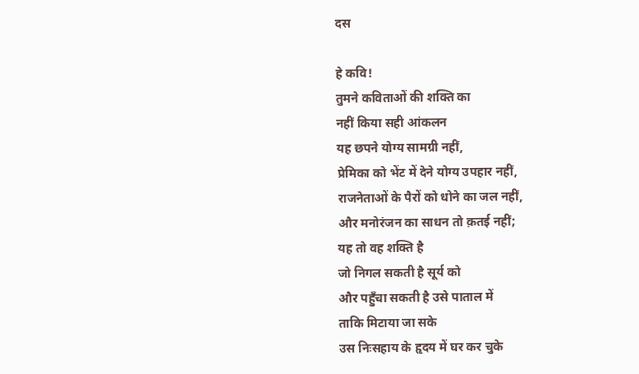दस

हे कवि!
तुमने कविताओं की शक्ति का
नहीं किया सही आंकलन
यह छपने योग्य सामग्री नहीं,
प्रेमिका को भेंट में देने योग्य उपहार नहीं,
राजनेताओं के पैरों को धोने का जल नहीं,
और मनोरंजन का साधन तो क़तई नहीं;
यह तो वह शक्ति है
जो निगल सकती है सूर्य को
और पहुँचा सकती है उसे पाताल में
ताकि मिटाया जा सके
उस निःसहाय के हृदय में घर कर चुके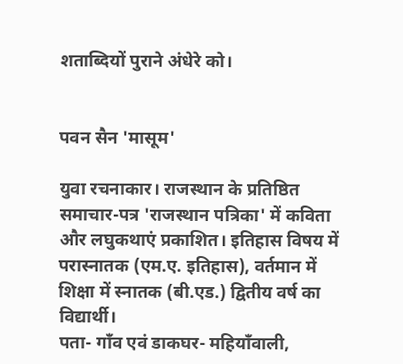शताब्दियों पुराने अंधेरे को।


पवन सैन 'मासूम'

युवा रचनाकार। राजस्थान के प्रतिष्ठित समाचार-पत्र 'राजस्थान पत्रिका' में कविता और लघुकथाएं प्रकाशित। इतिहास विषय में परास्नातक (एम.ए. इतिहास), वर्तमान में शिक्षा में स्नातक (बी.एड.) द्वितीय वर्ष का विद्यार्थी।
पता- गाँव एवं डाकघर- महियाँवाली,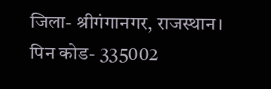जिला- श्रीगंगानगर, राजस्थान।
पिन कोड- 335002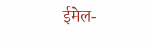ईमेल-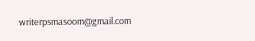writerpsmasoom@gmail.com